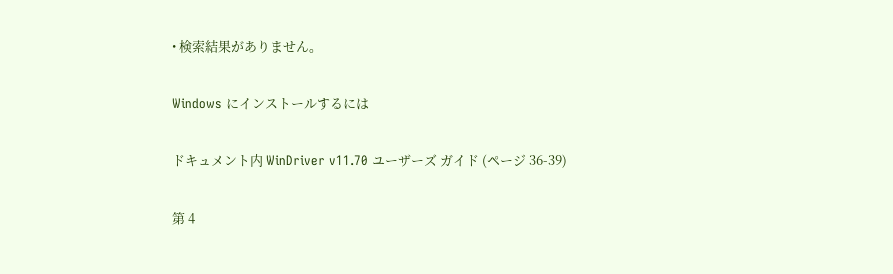• 検索結果がありません。

Windows にインストールするには

ドキュメント内 WinDriver v11.70 ユーザーズ ガイド (ページ 36-39)

第 4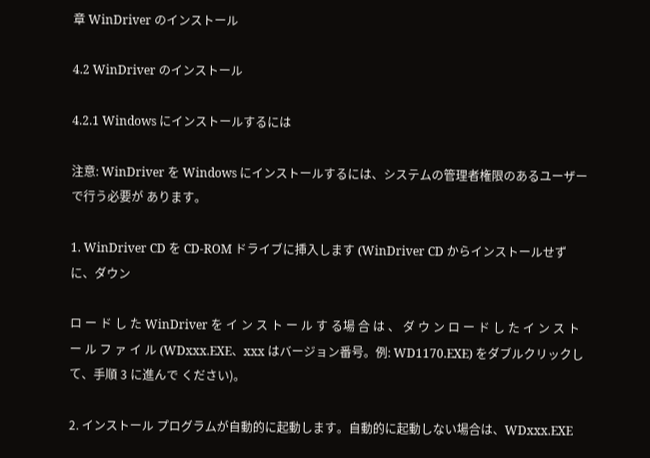章 WinDriver のインストール

4.2 WinDriver のインストール

4.2.1 Windows にインストールするには

注意: WinDriver を Windows にインストールするには、システムの管理者権限のあるユーザーで行う必要が あります。

1. WinDriver CD を CD-ROM ドライブに挿入します (WinDriver CD からインストールせずに、ダウン

ロ ー ド し た WinDriver を イ ン ス ト ー ル す る場 合 は 、 ダ ウ ン ロ ー ド し た イ ン ス ト ー ル フ ァ イ ル (WDxxx.EXE、xxx はバージョン番号。例: WD1170.EXE) をダブルクリックして、手順 3 に進んで ください)。

2. インストール プログラムが自動的に起動します。自動的に起動しない場合は、WDxxx.EXE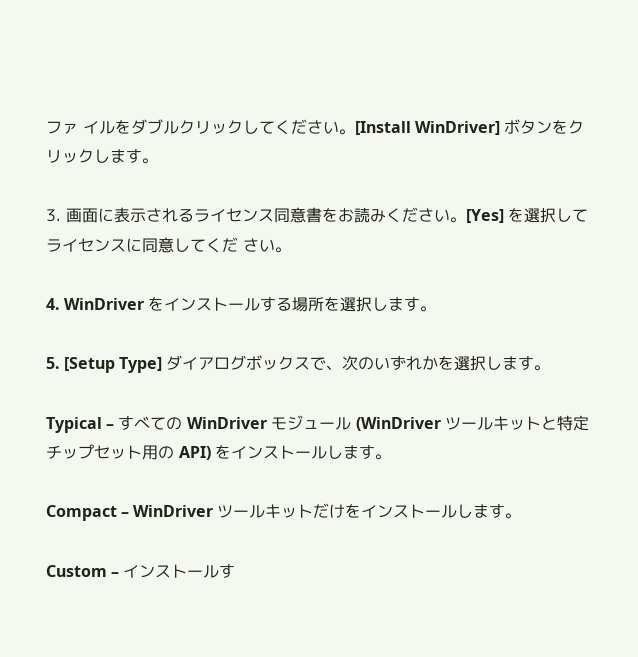ファ イルをダブルクリックしてください。[Install WinDriver] ボタンをクリックします。

3. 画面に表示されるライセンス同意書をお読みください。[Yes] を選択してライセンスに同意してくだ さい。

4. WinDriver をインストールする場所を選択します。

5. [Setup Type] ダイアログボックスで、次のいずれかを選択します。

Typical – すべての WinDriver モジュール (WinDriver ツールキットと特定チップセット用の API) をインストールします。

Compact – WinDriver ツールキットだけをインストールします。

Custom – インストールす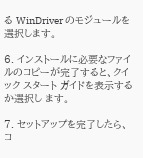る WinDriver のモジュールを選択します。

6. インストールに必要なファイルのコピーが完了すると、クイック スタート ガイドを表示するか選択し ます。

7. セットアップを完了したら、コ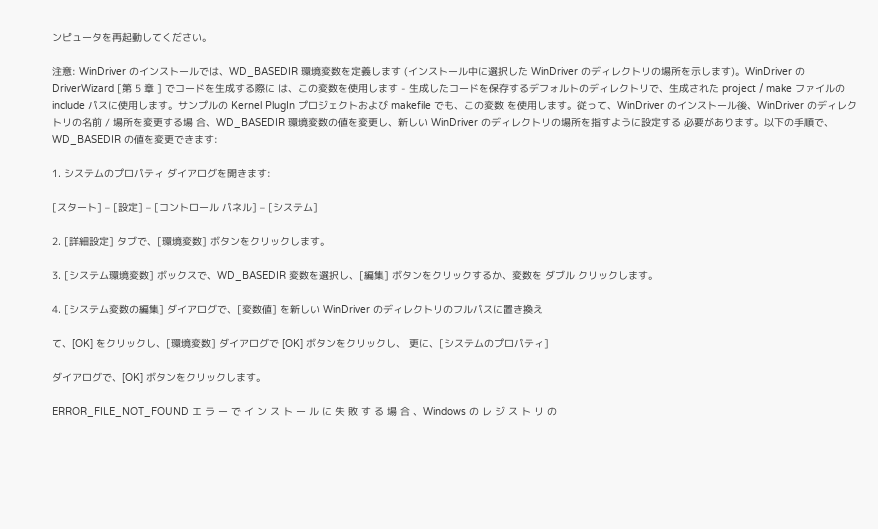ンピュータを再起動してください。

注意: WinDriver のインストールでは、WD_BASEDIR 環境変数を定義します (インストール中に選択した WinDriver のディレクトリの場所を示します)。WinDriver の DriverWizard [第 5 章 ] でコードを生成する際に は、この変数を使用します - 生成したコードを保存するデフォルトのディレクトリで、生成された project / make ファイルの include パスに使用します。サンプルの Kernel PlugIn プロジェクトおよび makefile でも、この変数 を使用します。従って、WinDriver のインストール後、WinDriver のディレクトリの名前 / 場所を変更する場 合、WD_BASEDIR 環境変数の値を変更し、新しい WinDriver のディレクトリの場所を指すように設定する 必要があります。以下の手順で、WD_BASEDIR の値を変更できます:

1. システムのプロパティ ダイアログを開きます:

[スタート] – [設定] – [コントロール パネル] – [システム]

2. [詳細設定] タブで、[環境変数] ボタンをクリックします。

3. [システム環境変数] ボックスで、WD_BASEDIR 変数を選択し、[編集] ボタンをクリックするか、変数を ダブル クリックします。

4. [システム変数の編集] ダイアログで、[変数値] を新しい WinDriver のディレクトリのフルパスに置き換え

て、[OK] をクリックし、[環境変数] ダイアログで [OK] ボタンをクリックし、 更に、[システムのプロパティ]

ダイアログで、[OK] ボタンをクリックします。

ERROR_FILE_NOT_FOUND エ ラ ー で イ ン ス ト ー ル に 失 敗 す る 場 合 、Windows の レ ジ ス ト リ の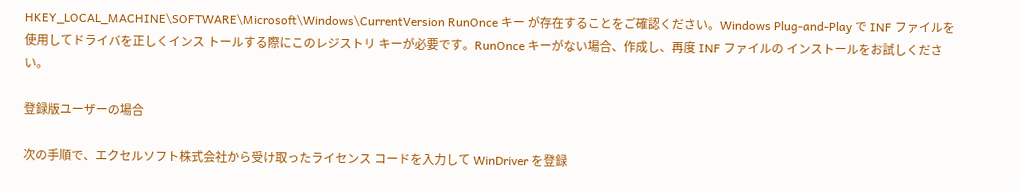HKEY_LOCAL_MACHINE\SOFTWARE\Microsoft\Windows\CurrentVersion RunOnce キー が存在することをご確認ください。Windows Plug-and-Play で INF ファイルを使用してドライバを正しくインス トールする際にこのレジストリ キーが必要です。RunOnce キーがない場合、作成し、再度 INF ファイルの インストールをお試しください。

登録版ユーザーの場合

次の手順で、エクセルソフト株式会社から受け取ったライセンス コードを入力して WinDriver を登録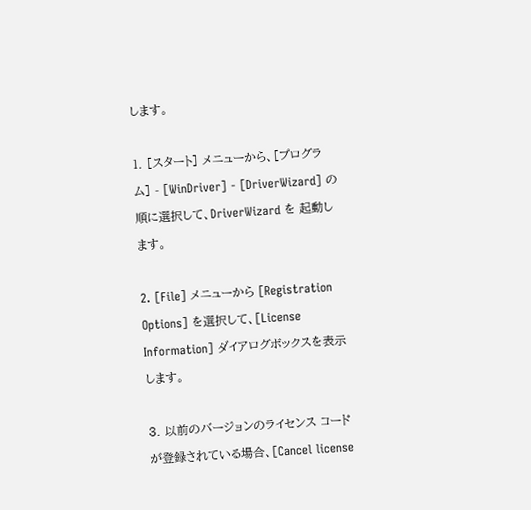します。

1. [スタート] メニューから、[プログラム] - [WinDriver] - [DriverWizard] の順に選択して、DriverWizard を 起動します。

2. [File] メニューから [Registration Options] を選択して、[License Information] ダイアログボックスを表示 します。

3. 以前のバージョンのライセンス コードが登録されている場合、[Cancel license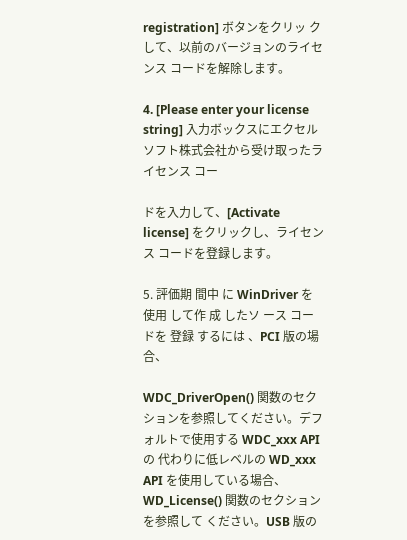registration] ボタンをクリッ クして、以前のバージョンのライセンス コードを解除します。

4. [Please enter your license string] 入力ボックスにエクセルソフト株式会社から受け取ったライセンス コー

ドを入力して、[Activate license] をクリックし、ライセンス コードを登録します。

5. 評価期 間中 に WinDriver を 使用 して作 成 したソ ース コー ドを 登録 するには 、PCI 版の場合、

WDC_DriverOpen() 関数のセクションを参照してください。デフォルトで使用する WDC_xxx API の 代わりに低レベルの WD_xxx API を使用している場合、WD_License() 関数のセクションを参照して ください。USB 版の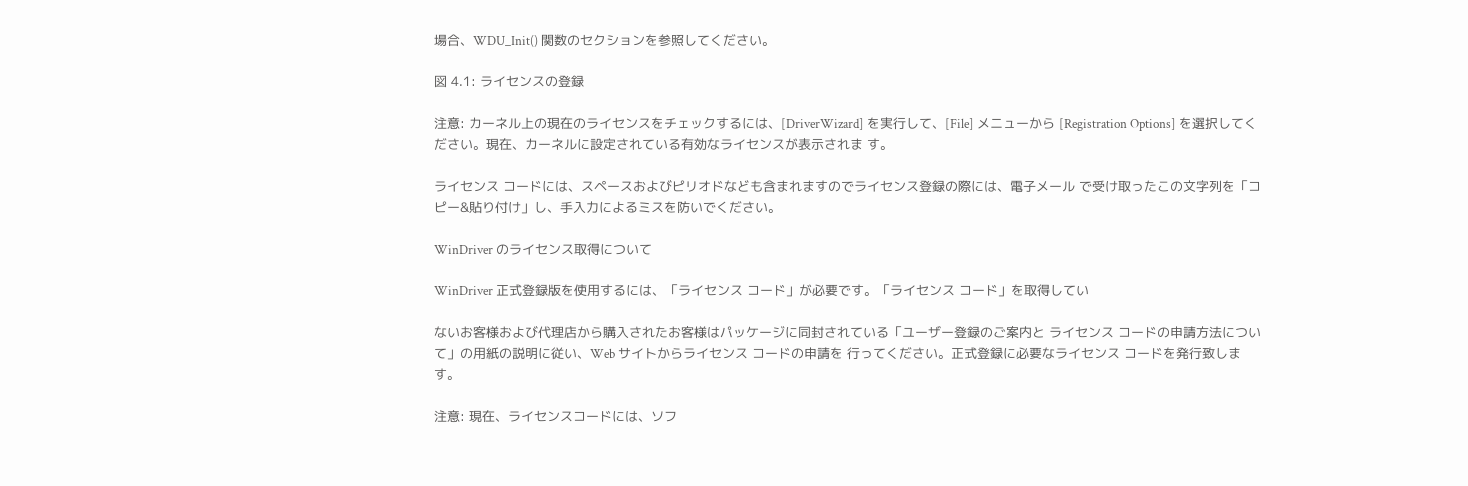場合、WDU_Init() 関数のセクションを参照してください。

図 4.1: ライセンスの登録

注意: カーネル上の現在のライセンスをチェックするには、[DriverWizard] を実行して、[File] メニューから [Registration Options] を選択してください。現在、カーネルに設定されている有効なライセンスが表示されま す。

ライセンス コードには、スペースおよびピリオドなども含まれますのでライセンス登録の際には、電子メール で受け取ったこの文字列を「コピー&貼り付け」し、手入力によるミスを防いでください。

WinDriver のライセンス取得について

WinDriver 正式登録版を使用するには、「ライセンス コード」が必要です。「ライセンス コード」を取得してい

ないお客様および代理店から購入されたお客様はパッケージに同封されている「ユーザー登録のご案内と ライセンス コードの申請方法について」の用紙の説明に従い、Web サイトからライセンス コードの申請を 行ってください。正式登録に必要なライセンス コードを発行致します。

注意: 現在、ライセンスコードには、ソフ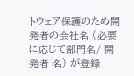トウェア保護のため開発者の会社名 (必要に応じて部門名/ 開発者 名) が登録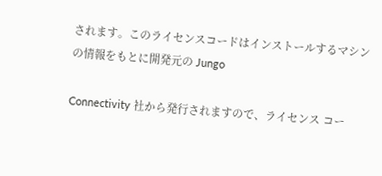されます。このライセンスコードはインストールするマシンの情報をもとに開発元の Jungo

Connectivity 社から発行されますので、ライセンス コー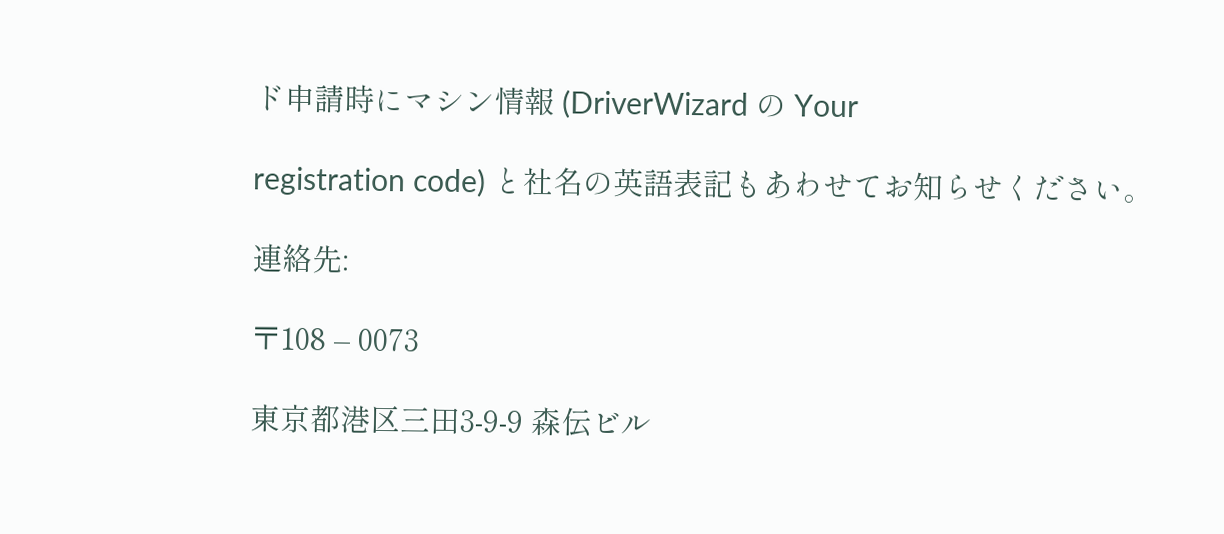ド申請時にマシン情報 (DriverWizard の Your

registration code) と社名の英語表記もあわせてお知らせください。

連絡先:

〒108 – 0073

東京都港区三田3-9-9 森伝ビル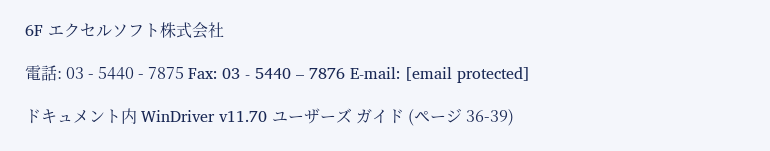6F エクセルソフト株式会社

電話: 03 - 5440 - 7875 Fax: 03 - 5440 – 7876 E-mail: [email protected]

ドキュメント内 WinDriver v11.70 ユーザーズ ガイド (ページ 36-39)